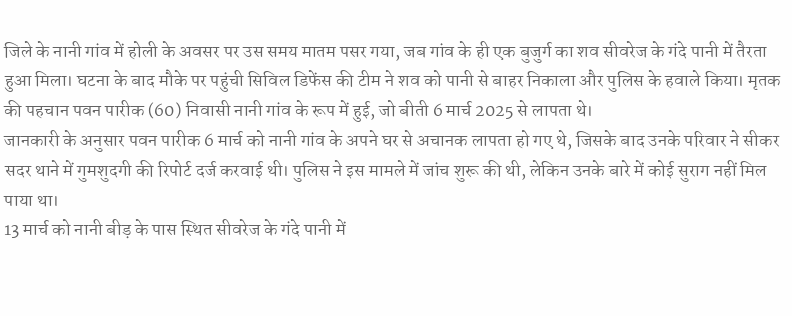जिले के नानी गांव में होली के अवसर पर उस समय मातम पसर गया, जब गांव के ही एक बुजुर्ग का शव सीवरेज के गंदे पानी में तैरता हुआ मिला। घटना के बाद मौके पर पहुंची सिविल डिफेंस की टीम ने शव को पानी से बाहर निकाला और पुलिस के हवाले किया। मृतक की पहचान पवन पारीक (60) निवासी नानी गांव के रूप में हुई, जो बीती 6 मार्च 2025 से लापता थे।
जानकारी के अनुसार पवन पारीक 6 मार्च को नानी गांव के अपने घर से अचानक लापता हो गए थे, जिसके बाद उनके परिवार ने सीकर सदर थाने में गुमशुदगी की रिपोर्ट दर्ज करवाई थी। पुलिस ने इस मामले में जांच शुरू की थी, लेकिन उनके बारे में कोई सुराग नहीं मिल पाया था।
13 मार्च को नानी बीड़ के पास स्थित सीवरेज के गंदे पानी में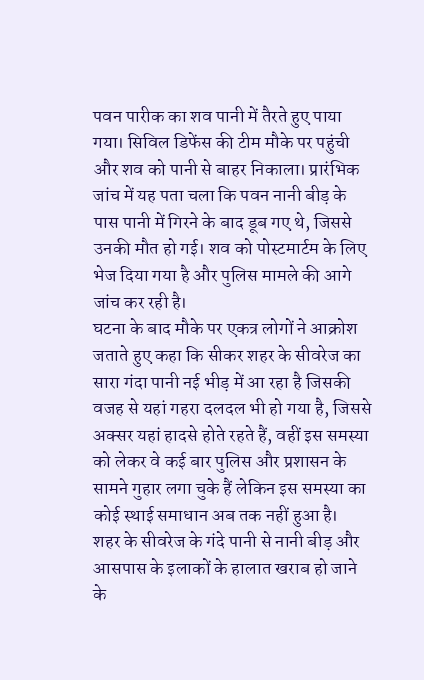पवन पारीक का शव पानी में तैरते हुए पाया गया। सिविल डिफेंस की टीम मौके पर पहुंची और शव को पानी से बाहर निकाला। प्रारंभिक जांच में यह पता चला कि पवन नानी बीड़ के पास पानी में गिरने के बाद डूब गए थे, जिससे उनकी मौत हो गई। शव को पोस्टमार्टम के लिए भेज दिया गया है और पुलिस मामले की आगे जांच कर रही है।
घटना के बाद मौके पर एकत्र लोगों ने आक्रोश जताते हुए कहा कि सीकर शहर के सीवरेज का सारा गंदा पानी नई भीड़ में आ रहा है जिसकी वजह से यहां गहरा दलदल भी हो गया है, जिससे अक्सर यहां हादसे होते रहते हैं, वहीं इस समस्या को लेकर वे कई बार पुलिस और प्रशासन के सामने गुहार लगा चुके हैं लेकिन इस समस्या का कोई स्थाई समाधान अब तक नहीं हुआ है।
शहर के सीवरेज के गंदे पानी से नानी बीड़ और आसपास के इलाकों के हालात खराब हो जाने के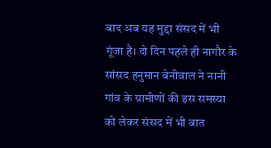बाद अब यह मुद्दा संसद में भी गूंजा है। दो दिन पहले ही नागौर के सांसद हनुमान बेनीवाल ने नानी गांव के ग्रामीणों की इस समस्या को लेकर संसद में भी बात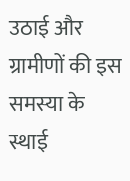उठाई और ग्रामीणों की इस समस्या के स्थाई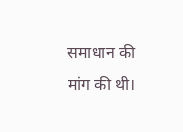समाधान की मांग की थी।